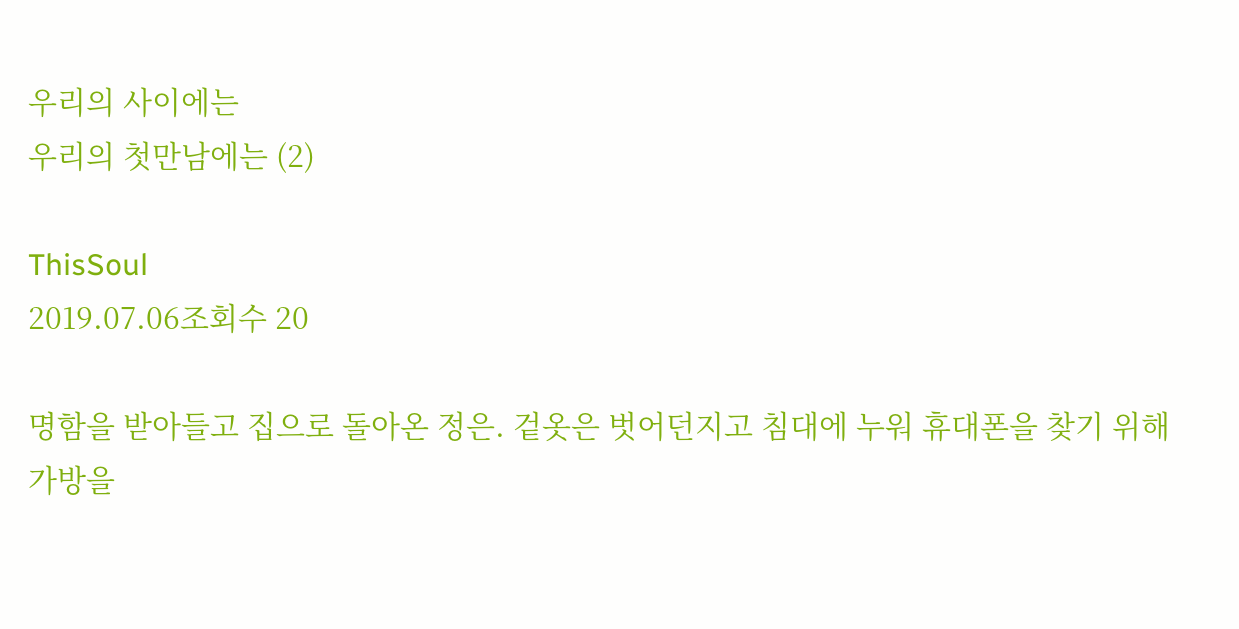우리의 사이에는
우리의 첫만남에는 (2)

ThisSoul
2019.07.06조회수 20

명함을 받아들고 집으로 돌아온 정은. 겉옷은 벗어던지고 침대에 누워 휴대폰을 찾기 위해 가방을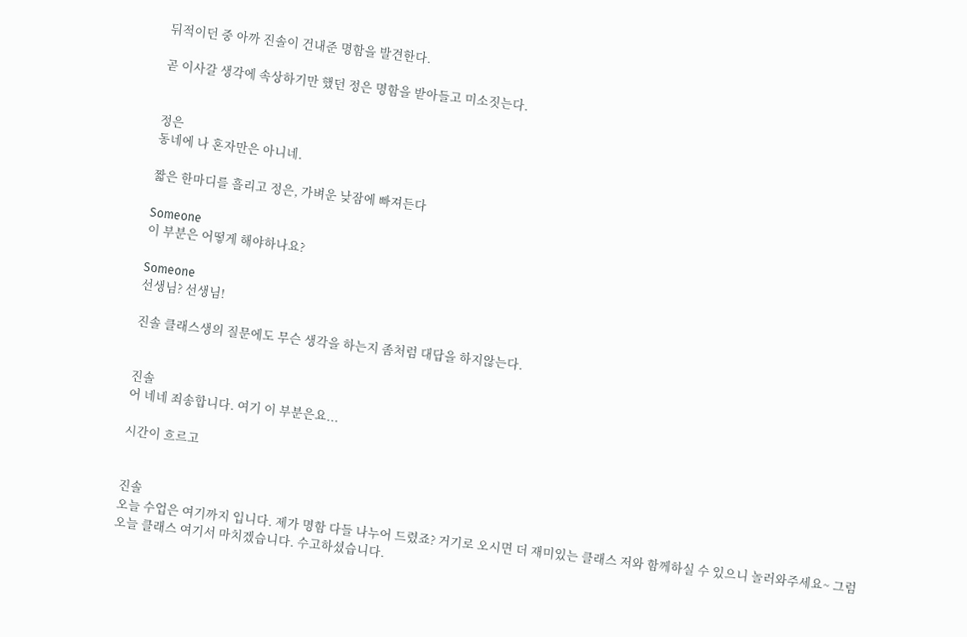뒤적이던 중 아까 진솔이 건내준 명함을 발견한다.

곧 이사갈 생각에 속상하기만 했던 정은 명함을 받아들고 미소짓는다.


정은
동네에 나 혼자만은 아니네.

짧은 한마디를 흘리고 정은, 가벼운 낮잠에 빠져든다

Someone
이 부분은 어떻게 해야하나요?

Someone
선생님? 선생님!

진솔 클래스생의 질문에도 무슨 생각을 하는지 좀처럼 대답을 하지않는다.


진솔
어 네네 죄송합니다. 여기 이 부분은요...

시간이 흐르고


진솔
오늘 수업은 여기까지 입니다. 제가 명함 다들 나누어 드렸죠? 거기로 오시면 더 재미있는 클래스 저와 함께하실 수 있으니 놀러와주세요~ 그럼 오늘 클래스 여기서 마치겠습니다. 수고하셨습니다.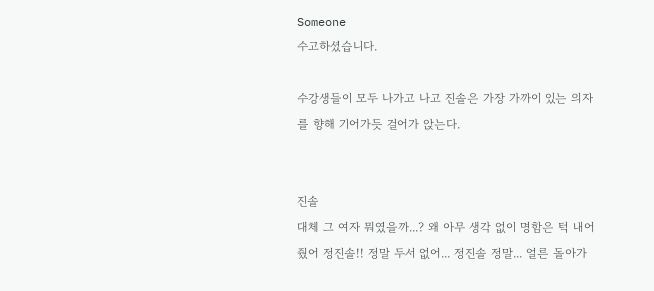Someone
수고하셨습니다.

수강생들이 모두 나가고 나고 진솔은 가장 가까이 있는 의자를 향해 기어가듯 걸어가 앉는다.


진솔
대체 그 여자 뭐였을까...? 왜 아무 생각 없이 명함은 턱 내어줬어 정진솔!! 정말 두서 없어... 정진솔 정말... 얼른 돌아가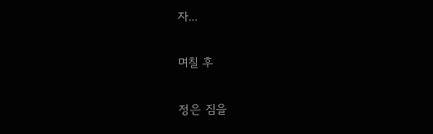자...

며칠 후

정은 짐을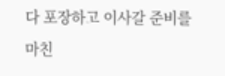다 포장하고 이사갈 준비를 마친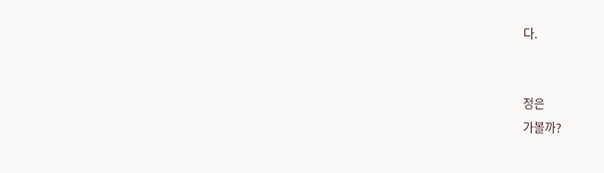다.


정은
가볼까?